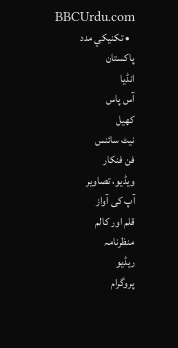BBCUrdu.com
  • تکنيکي مدد
پاکستان
انڈیا
آس پاس
کھیل
نیٹ سائنس
فن فنکار
ویڈیو، تصاویر
آپ کی آواز
قلم اور کالم
منظرنامہ
ریڈیو
پروگرام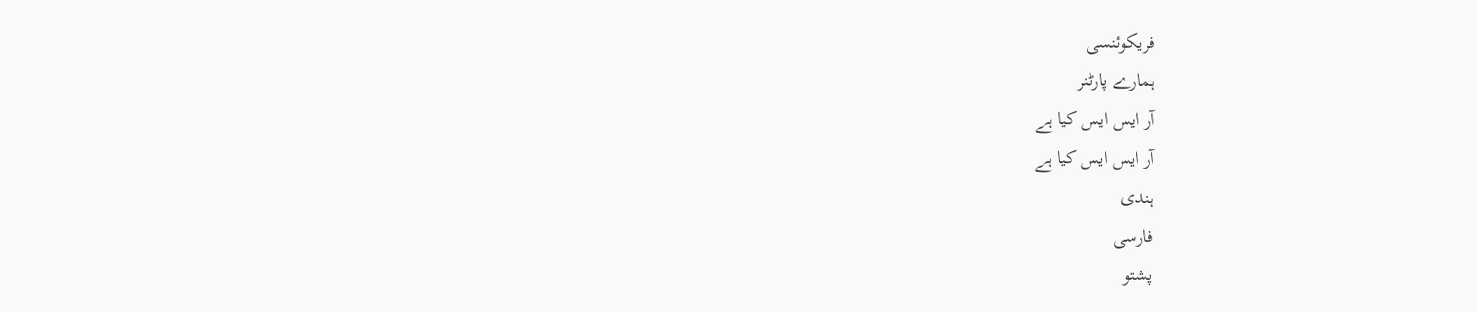فریکوئنسی
ہمارے پارٹنر
آر ایس ایس کیا ہے
آر ایس ایس کیا ہے
ہندی
فارسی
پشتو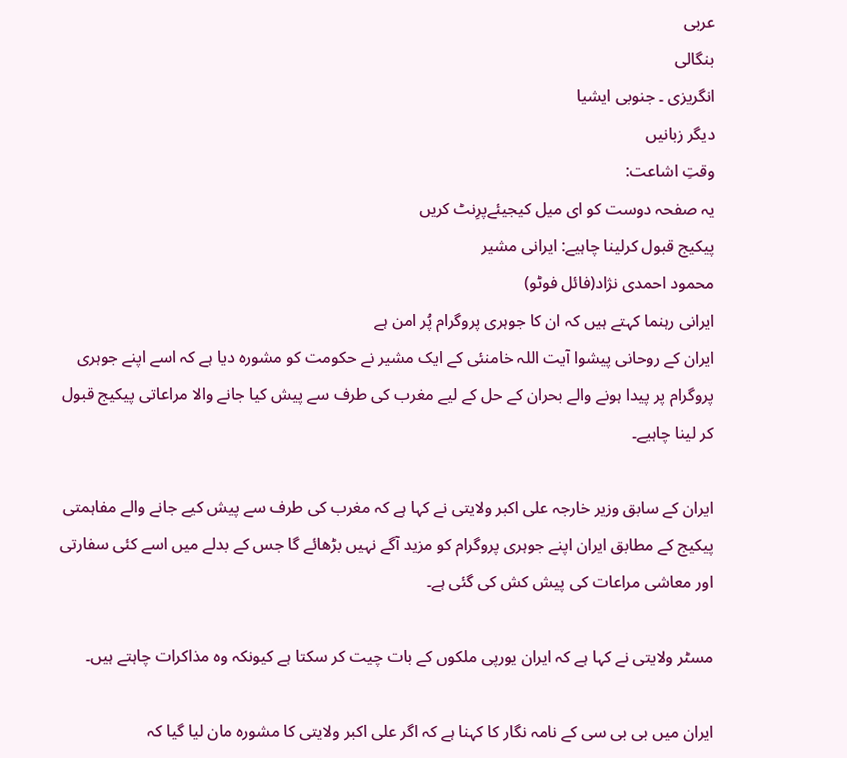عربی
بنگالی
انگریزی ۔ جنوبی ایشیا
دیگر زبانیں
وقتِ اشاعت:
یہ صفحہ دوست کو ای میل کیجیئےپرِنٹ کریں
پیکیج قبول کرلینا چاہیے: ایرانی مشیر
محمود احمدی نژاد(فائل فوٹو)
ایرانی رہنما کہتے ہیں کہ ان کا جوہری پروگرام پُر امن ہے
ایران کے روحانی پیشوا آیت اللہ خامنئی کے ایک مشیر نے حکومت کو مشورہ دیا ہے کہ اسے اپنے جوہری پروگرام پر پیدا ہونے والے بحران کے حل کے لیے مغرب کی طرف سے پیش کیا جانے والا مراعاتی پیکیج قبول کر لینا چاہیے۔

ایران کے سابق وزیر خارجہ علی اکبر ولایتی نے کہا ہے کہ مغرب کی طرف سے پیش کیے جانے والے مفاہمتی پیکیج کے مطابق ایران اپنے جوہری پروگرام کو مزید آگے نہیں بڑھائے گا جس کے بدلے میں اسے کئی سفارتی اور معاشی مراعات کی پیش کش کی گئی ہے۔

مسٹر ولایتی نے کہا ہے کہ ایران یورپی ملکوں کے بات چیت کر سکتا ہے کیونکہ وہ مذاکرات چاہتے ہیں۔

ایران میں بی بی سی کے نامہ نگار کا کہنا ہے کہ اگر علی اکبر ولایتی کا مشورہ مان لیا گیا کہ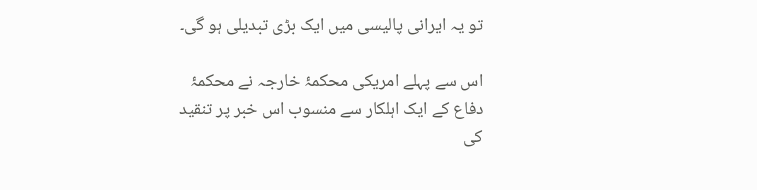تو یہ ایرانی پالیسی میں ایک بڑی تبدیلی ہو گی۔

اس سے پہلے امریکی محکمۂ خارجہ نے محکمۂ دفاع کے ایک اہلکار سے منسوب اس خبر پر تنقید کی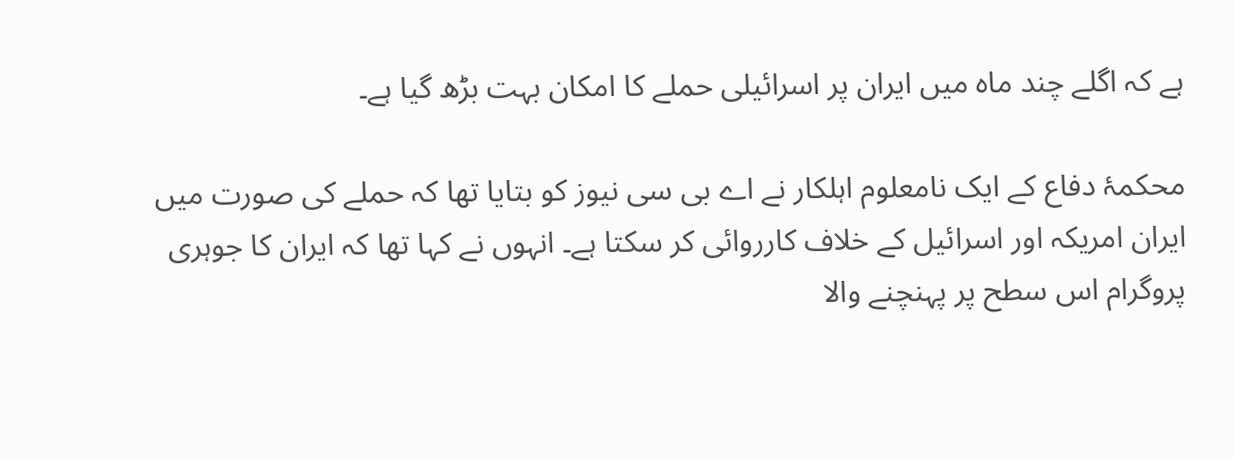ہے کہ اگلے چند ماہ میں ایران پر اسرائیلی حملے کا امکان بہت بڑھ گیا ہے۔

محکمۂ دفاع کے ایک نامعلوم اہلکار نے اے بی سی نیوز کو بتایا تھا کہ حملے کی صورت میں ایران امریکہ اور اسرائیل کے خلاف کارروائی کر سکتا ہے۔ انہوں نے کہا تھا کہ ایران کا جوہری پروگرام اس سطح پر پہنچنے والا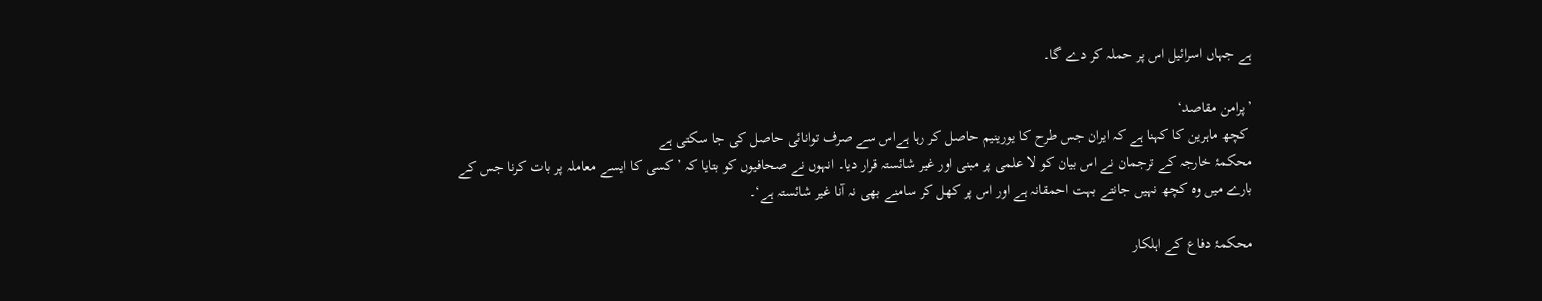ہے جہاں اسرائیل اس پر حملہ کر دے گا۔

’پرامن مقاصد‘
 کچھ ماہرین کا کہنا ہے کہ ایران جس طرح کا یورینیم حاصل کر رہا ہےاس سے صرف توانائی حاصل کی جا سکتی ہے
محکمۂ خارجہ کے ترجمان نے اس بیان کو لا علمی پر مبنی اور غیر شائستہ قرار دیا۔ انہوں نے صحافیوں کو بتایا کہ ’کسی کا ایسے معاملہ پر بات کرنا جس کے بارے میں وہ کچھ نہیں جانتے بہت احمقانہ ہے اور اس پر کھل کر سامنے بھی نہ آنا غیر شائستہ ہے‘۔

محکمۂ دفاع کے اہلکار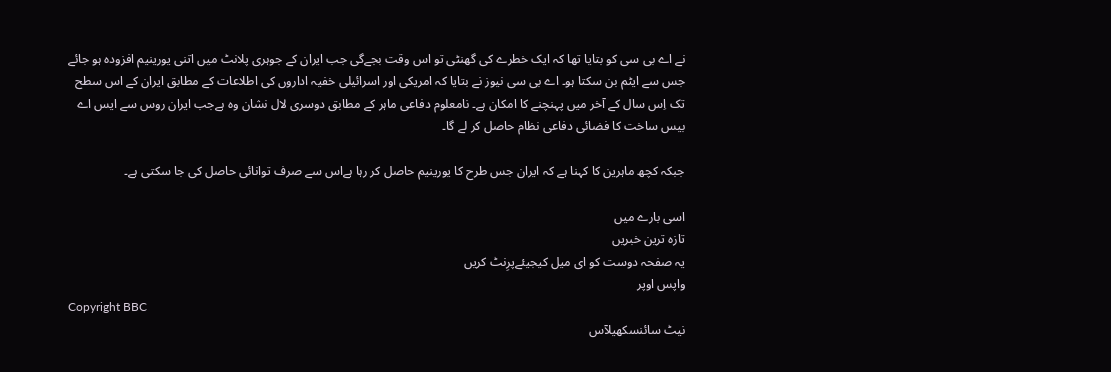نے اے بی سی کو بتایا تھا کہ ایک خطرے کی گھنٹی تو اس وقت بجےگی جب ایران کے جوہری پلانٹ میں اتنی یورینیم افزودہ ہو جائے جس سے ایٹم بن سکتا ہو۔ اے بی سی نیوز نے بتایا کہ امریکی اور اسرائیلی خفیہ اداروں کی اطلاعات کے مطابق ایران کے اس سطح تک اِس سال کے آخر میں پہنچنے کا امکان ہے۔ نامعلوم دفاعی ماہر کے مطابق دوسری لال نشان وہ ہےجب ایران روس سے ایس اے بیس ساخت کا فضائی دفاعی نظام حاصل کر لے گا۔

جبکہ کچھ ماہرین کا کہنا ہے کہ ایران جس طرح کا یورینیم حاصل کر رہا ہےاس سے صرف توانائی حاصل کی جا سکتی ہے۔

اسی بارے میں
تازہ ترین خبریں
یہ صفحہ دوست کو ای میل کیجیئےپرِنٹ کریں
واپس اوپر
Copyright BBC
نیٹ سائنسکھیلآس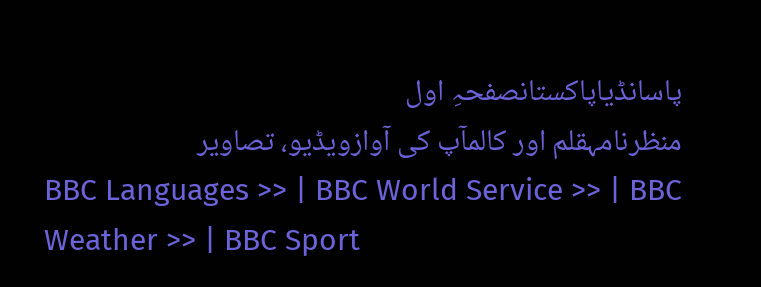پاسانڈیاپاکستانصفحہِ اول
منظرنامہقلم اور کالمآپ کی آوازویڈیو، تصاویر
BBC Languages >> | BBC World Service >> | BBC Weather >> | BBC Sport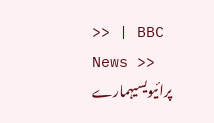>> | BBC News >>
پرائیویسیہمارے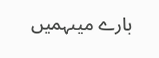بارے میںہمیں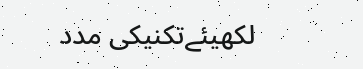لکھیئےتکنیکی مدد